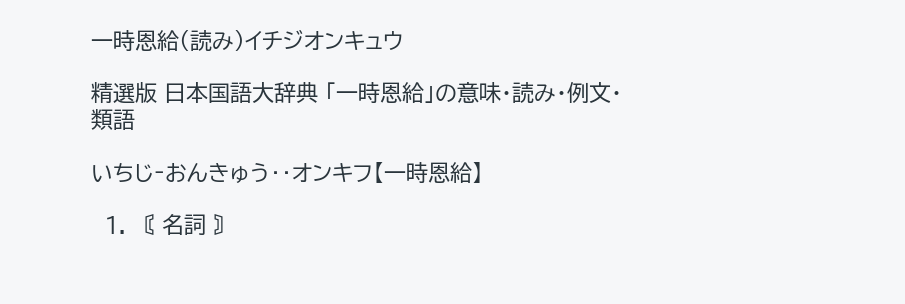一時恩給(読み)イチジオンキュウ

精選版 日本国語大辞典 「一時恩給」の意味・読み・例文・類語

いちじ‐おんきゅう‥オンキフ【一時恩給】

  1. 〘 名詞 〙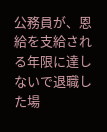公務員が、恩給を支給される年限に達しないで退職した場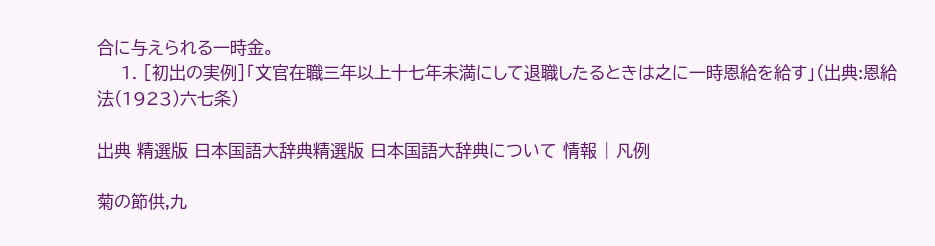合に与えられる一時金。
    1. [初出の実例]「文官在職三年以上十七年未満にして退職したるときは之に一時恩給を給す」(出典:恩給法(1923)六七条)

出典 精選版 日本国語大辞典精選版 日本国語大辞典について 情報 | 凡例

菊の節供,九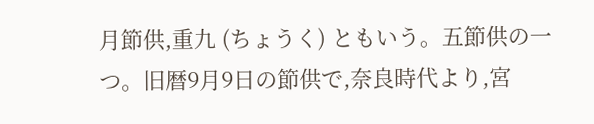月節供,重九 (ちょうく) ともいう。五節供の一つ。旧暦9月9日の節供で,奈良時代より,宮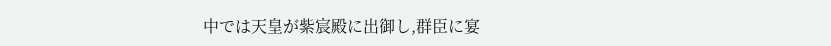中では天皇が紫宸殿に出御し,群臣に宴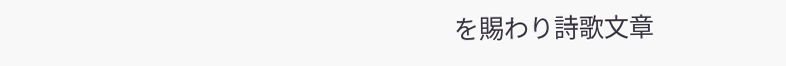を賜わり詩歌文章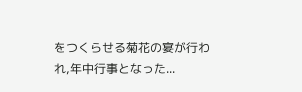をつくらせる菊花の宴が行われ,年中行事となった...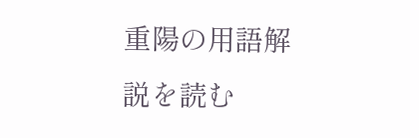重陽の用語解説を読む